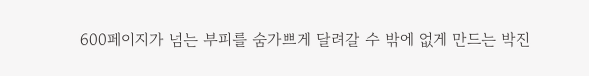600페이지가 넘는 부피를 숨가쁘게 달려갈 수 밖에 없게 만드는 박진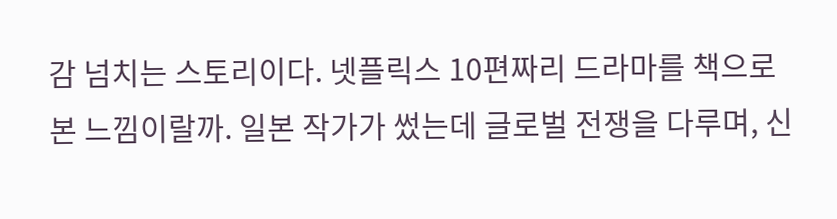감 넘치는 스토리이다. 넷플릭스 10편짜리 드라마를 책으로 본 느낌이랄까. 일본 작가가 썼는데 글로벌 전쟁을 다루며, 신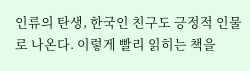인류의 탄생, 한국인 친구도 긍정적 인물로 나온다. 이렇게 빨리 읽히는 책을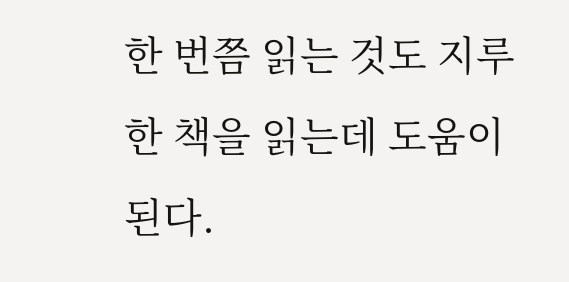한 번쯤 읽는 것도 지루한 책을 읽는데 도움이 된다.